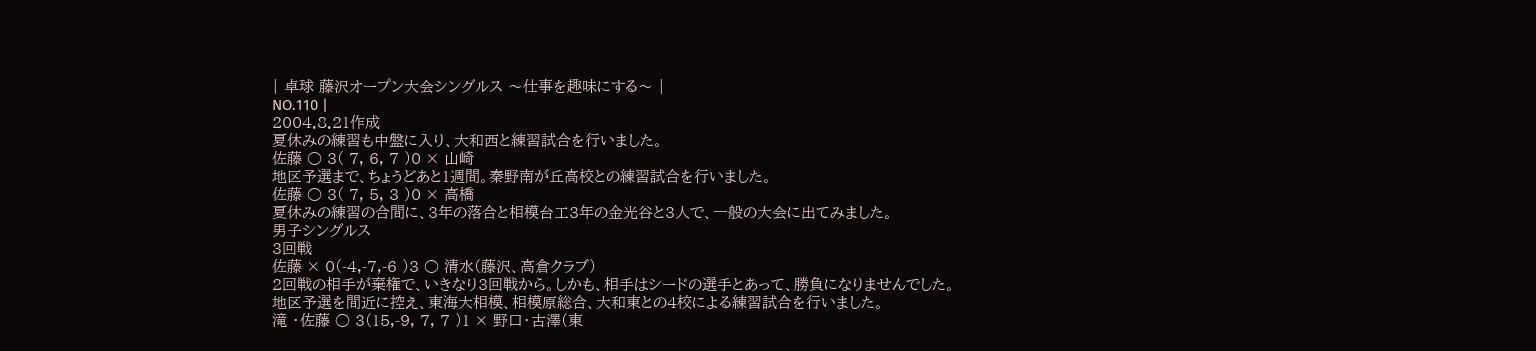| 卓球 藤沢オープン大会シングルス 〜仕事を趣味にする〜 |
NO.110 |
2004.8.21作成
夏休みの練習も中盤に入り、大和西と練習試合を行いました。
佐藤 ○ 3( 7, 6, 7 )0 × 山崎
地区予選まで、ちょうどあと1週間。秦野南が丘高校との練習試合を行いました。
佐藤 ○ 3( 7, 5, 3 )0 × 高橋
夏休みの練習の合間に、3年の落合と相模台工3年の金光谷と3人で、一般の大会に出てみました。
男子シングルス
3回戦
佐藤 × 0(-4,-7,-6 )3 ○ 清水(藤沢、高倉クラブ)
2回戦の相手が棄権で、いきなり3回戦から。しかも、相手はシードの選手とあって、勝負になりませんでした。
地区予選を間近に控え、東海大相模、相模原総合、大和東との4校による練習試合を行いました。
滝 ・佐藤 ○ 3(15,-9, 7, 7 )1 × 野口・古澤(東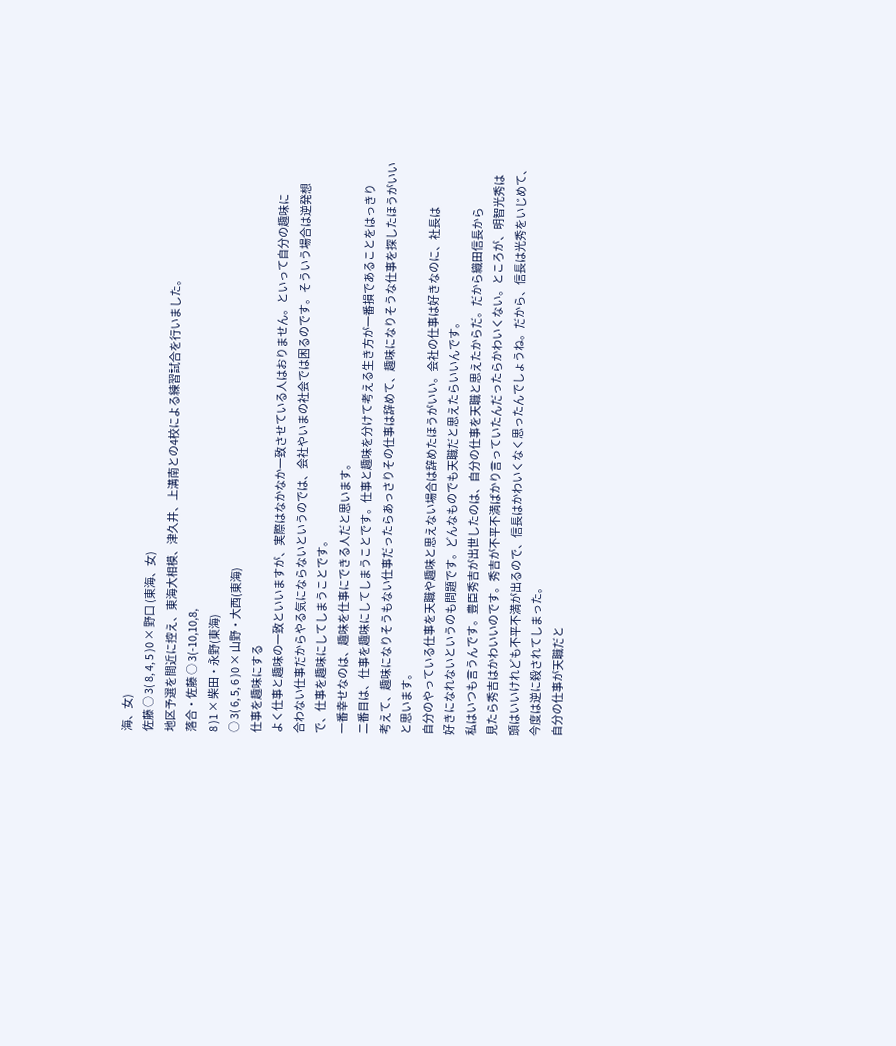海、女)
佐藤 ○ 3( 8, 4, 5 )0 × 野口 (東海、女)
地区予選を間近に控え、東海大相模、津久井、上溝南との4校による練習試合を行いました。
落合・佐藤 ○ 3(-10,10,8,
8 )1 × 柴田・永野(東海)
○ 3( 6, 5, 6 )0 × 山野・大西(東海)
仕事を趣味にする
よく仕事と趣味の一致といいますが、実際はなかなか一致させている人はおりません。といって自分の趣味に
合わない仕事だからやる気にならないというのでは、会社やいまの社会では困るのです。そういう場合は逆発想
で、仕事を趣味にしてしまうことです。
一番幸せなのは、趣味を仕事にできる人だと思います。
二番目は、仕事を趣味にしてしまうことです。仕事と趣味を分けて考える生き方が一番損であることをはっきり
考えて、趣味になりそうもない仕事だったらあっさりその仕事は辞めて、趣味になりそうな仕事を探したほうがいい
と思います。
自分のやっている仕事を天職や趣味と思えない場合は辞めたほうがいい。会社の仕事は好きなのに、社長は
好きになれないというのも問題です。どんなものでも天職だと思えたらいいんです。
私はいつも言うんです。豊臣秀吉が出世したのは、自分の仕事を天職と思えたからだ。だから織田信長から
見たら秀吉はかわいいのです。秀吉が不平不満ばかり言っていたんだったらかわいくない。ところが、明智光秀は
頭はいいけれども不平不満が出るので、信長はかわいくなく思ったんでしょうね。だから、信長は光秀をいじめて、
今度は逆に殺されてしまった。
自分の仕事が天職だと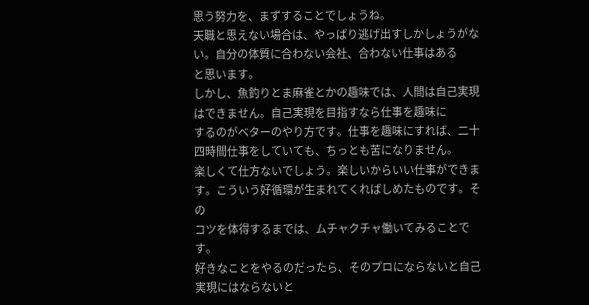思う努力を、まずすることでしょうね。
天職と思えない場合は、やっぱり逃げ出すしかしょうがない。自分の体質に合わない会社、合わない仕事はある
と思います。
しかし、魚釣りとま麻雀とかの趣味では、人間は自己実現はできません。自己実現を目指すなら仕事を趣味に
するのがベターのやり方です。仕事を趣味にすれば、二十四時間仕事をしていても、ちっとも苦になりません。
楽しくて仕方ないでしょう。楽しいからいい仕事ができます。こういう好循環が生まれてくればしめたものです。その
コツを体得するまでは、ムチャクチャ働いてみることです。
好きなことをやるのだったら、そのプロにならないと自己実現にはならないと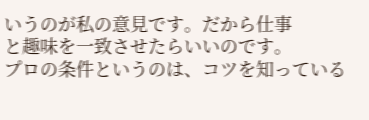いうのが私の意見です。だから仕事
と趣味を一致させたらいいのです。
プロの条件というのは、コツを知っている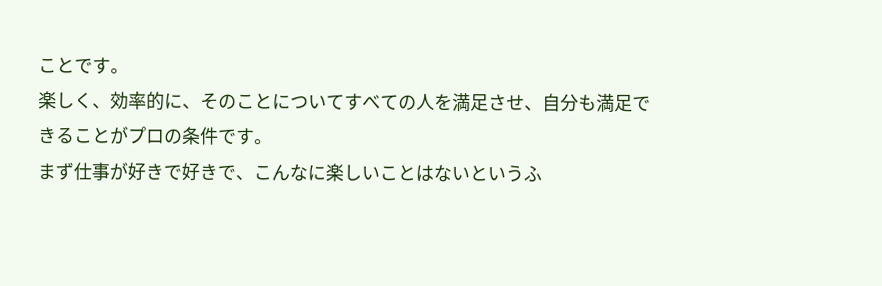ことです。
楽しく、効率的に、そのことについてすべての人を満足させ、自分も満足できることがプロの条件です。
まず仕事が好きで好きで、こんなに楽しいことはないというふ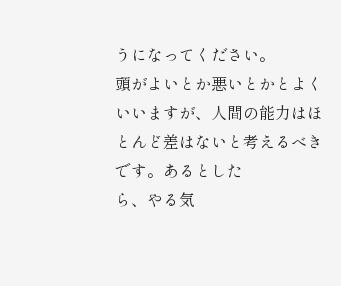うになってください。
頭がよいとか悪いとかとよくいいますが、人間の能力はほとんど差はないと考えるべきです。あるとした
ら、やる気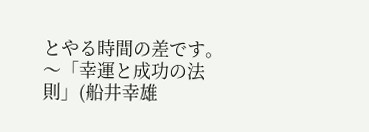とやる時間の差です。
〜「幸運と成功の法則」(船井幸雄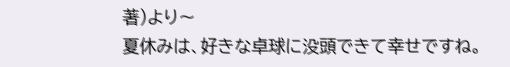著)より〜
夏休みは、好きな卓球に没頭できて幸せですね。